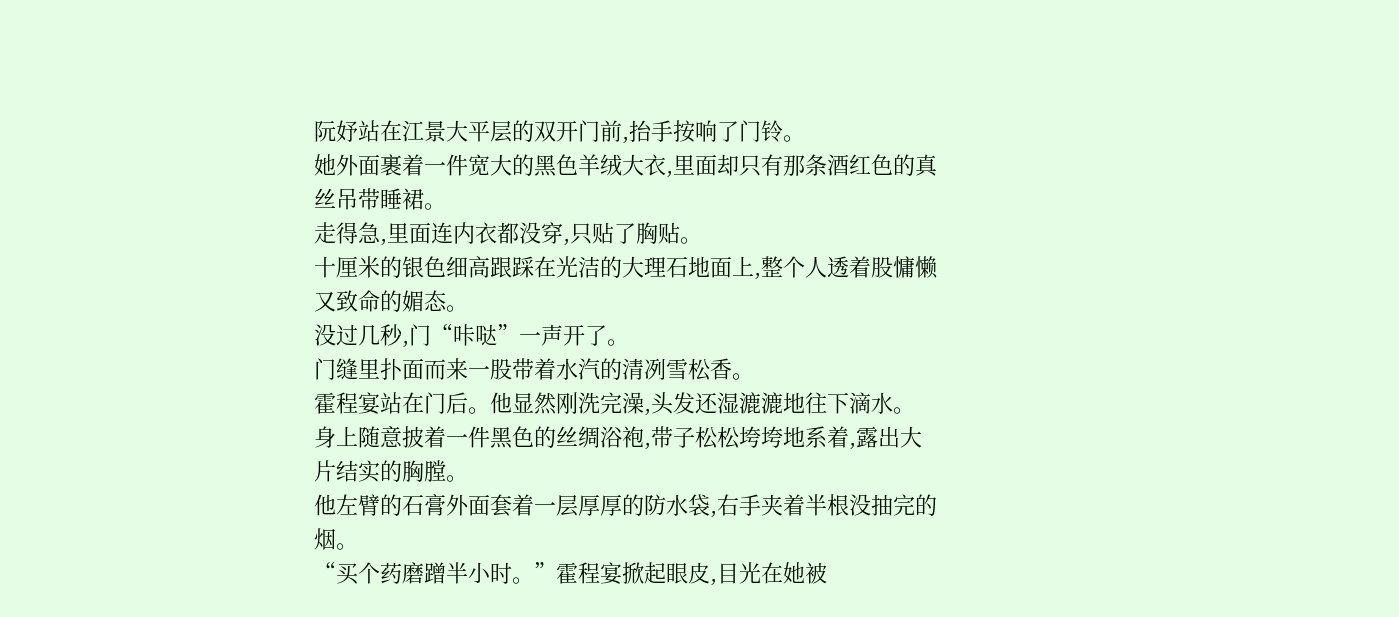阮妤站在江景大平层的双开门前,抬手按响了门铃。
她外面裹着一件宽大的黑色羊绒大衣,里面却只有那条酒红色的真丝吊带睡裙。
走得急,里面连内衣都没穿,只贴了胸贴。
十厘米的银色细高跟踩在光洁的大理石地面上,整个人透着股慵懒又致命的媚态。
没过几秒,门“咔哒”一声开了。
门缝里扑面而来一股带着水汽的清冽雪松香。
霍程宴站在门后。他显然刚洗完澡,头发还湿漉漉地往下滴水。
身上随意披着一件黑色的丝绸浴袍,带子松松垮垮地系着,露出大片结实的胸膛。
他左臂的石膏外面套着一层厚厚的防水袋,右手夹着半根没抽完的烟。
“买个药磨蹭半小时。”霍程宴掀起眼皮,目光在她被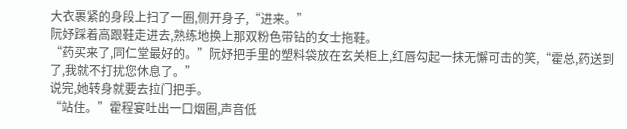大衣裹紧的身段上扫了一圈,侧开身子,“进来。”
阮妤踩着高跟鞋走进去,熟练地换上那双粉色带钻的女士拖鞋。
“药买来了,同仁堂最好的。”阮妤把手里的塑料袋放在玄关柜上,红唇勾起一抹无懈可击的笑,“霍总,药送到了,我就不打扰您休息了。”
说完,她转身就要去拉门把手。
“站住。”霍程宴吐出一口烟圈,声音低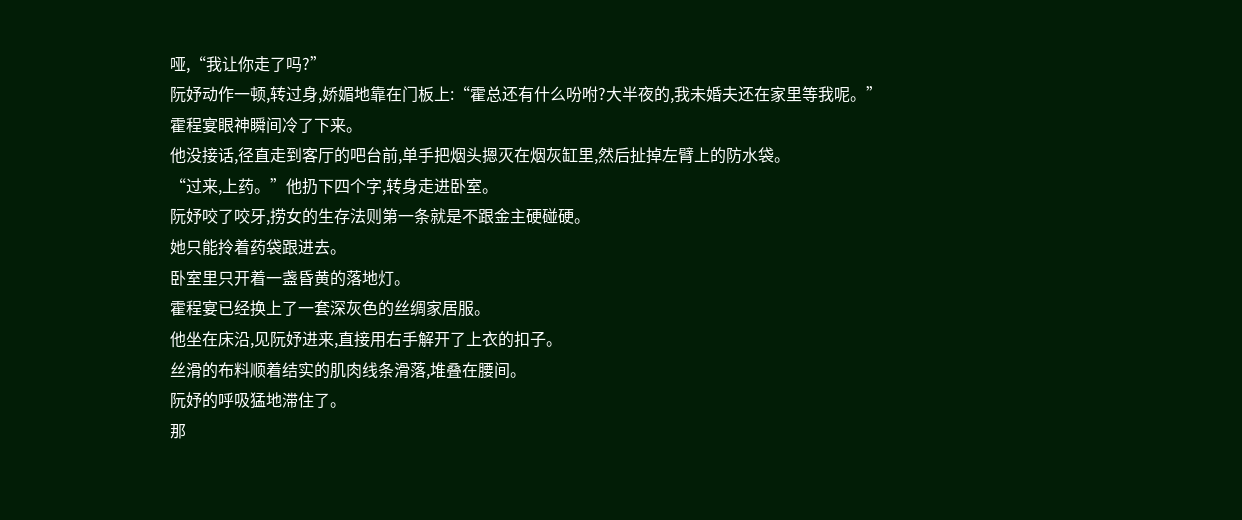哑,“我让你走了吗?”
阮妤动作一顿,转过身,娇媚地靠在门板上:“霍总还有什么吩咐?大半夜的,我未婚夫还在家里等我呢。”
霍程宴眼神瞬间冷了下来。
他没接话,径直走到客厅的吧台前,单手把烟头摁灭在烟灰缸里,然后扯掉左臂上的防水袋。
“过来,上药。”他扔下四个字,转身走进卧室。
阮妤咬了咬牙,捞女的生存法则第一条就是不跟金主硬碰硬。
她只能拎着药袋跟进去。
卧室里只开着一盏昏黄的落地灯。
霍程宴已经换上了一套深灰色的丝绸家居服。
他坐在床沿,见阮妤进来,直接用右手解开了上衣的扣子。
丝滑的布料顺着结实的肌肉线条滑落,堆叠在腰间。
阮妤的呼吸猛地滞住了。
那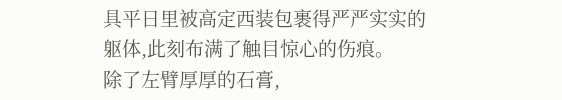具平日里被高定西装包裹得严严实实的躯体,此刻布满了触目惊心的伤痕。
除了左臂厚厚的石膏,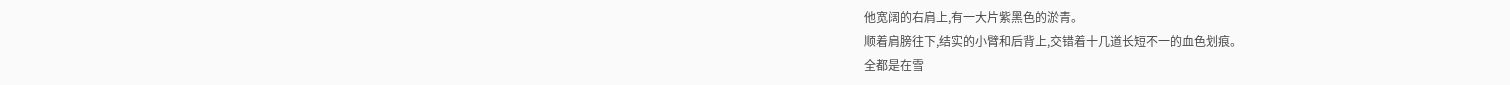他宽阔的右肩上,有一大片紫黑色的淤青。
顺着肩膀往下,结实的小臂和后背上,交错着十几道长短不一的血色划痕。
全都是在雪